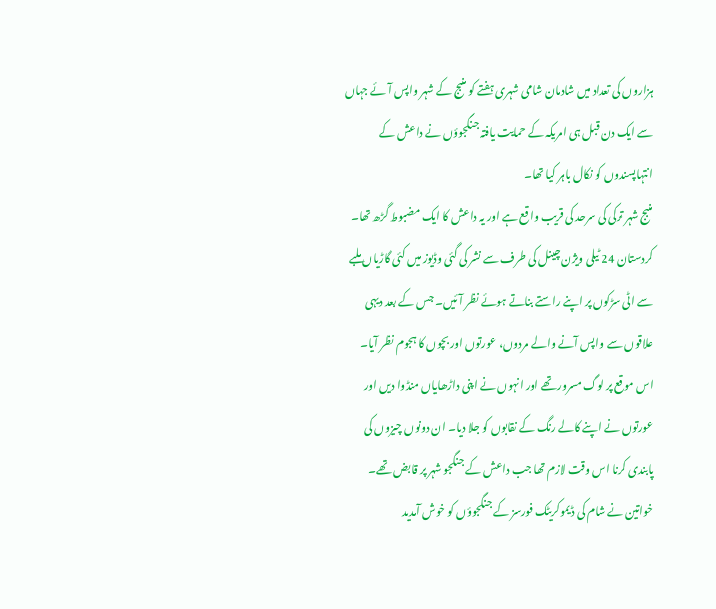ہزاروں کی تعداد میں شادمان شامی شہری ہفتے کو منبج کے شہر واپس آئے جہاں سے ایک دن قبل ہی امریکہ کے حمایت یافتہ جنگجوؤں نے داعش کے انتہاپسندوں کو نکال باہر کیا تھا۔
منبج شہر ترکی کی سرحد کی قریب واقع ہے اور یہ داعش کا ایک مضبوط گڑھ تھا۔
کردستان 24 ٹیلی ویژن چینل کی طرف سے نشر کی گئی وڈیوز میں کئی گاڑیاں ملبے سے اٹی سڑکوں پر اپنے راستے بناتے ہوئے نظر آئیں۔ جس کے بعد دیہی علاقوں سے واپس آنے والے مردوں، عورتوں اور بچوں کا ہجوم نظر آیا۔
اس موقع پر لوگ مسرور تھے اور انہوں نے اپنی داڑھایاں منڈوا دیں اور عورتوں نے اپنے کالے رنگ کے نقابوں کو جلا دیا۔ ان دونوں چیزوں کی پابندی کرنا اس وقت لازم تھا جب داعش کے جنگجو شہر پر قابض تھے۔
خواتین نے شام کی ڈیموکریٹک فورسز کے جنگجوؤں کو خوش آمدید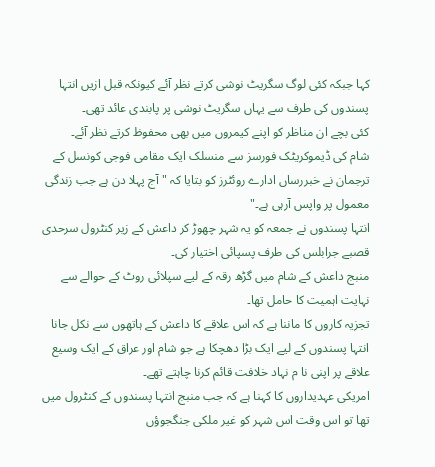کہا جبکہ کئی لوگ سگریٹ نوشی کرتے نظر آئے کیونکہ قبل ازیں انتہا پسندوں کی طرف سے یہاں سگریٹ نوشی پر پابندی عائد تھی۔
کئی بچے ان مناظر کو اپنے کیمروں میں بھی محفوظ کرتے نظر آئے۔
شام کی ڈیموکریٹک فورسز سے منسلک ایک مقامی فوجی کونسل کے ترجمان نے خبررساں ادارے روئٹرز کو بتایا کہ " آج پہلا دن ہے جب زندگی معمول پر واپس آرہی ہے۔"
انتہا پسندوں نے جمعہ کو یہ شہر چھوڑ کر داعش کے زیر کنٹرول سرحدی قصبے جرابلس کی طرف پسپائی اختیار کی۔
منبج داعش کے شام میں گڑھ رقہ کے لیے سپلائی روٹ کے حوالے سے نہایت اہمیت کا حامل تھا۔
تجزیہ کاروں کا ماننا ہے کہ اس علاقے کا داعش کے ہاتھوں سے نکل جانا انتہا پسندوں کے لیے ایک بڑا دھچکا ہے جو شام اور عراق کے ایک وسیع علاقے پر اپنی نا م نہاد خلافت قائم کرنا چاہتے تھے۔
امریکی عہدیداروں کا کہنا ہے کہ جب منبج انتہا پسندوں کے کنٹرول میں تھا تو اس وقت اس شہر کو غیر ملکی جنگجوؤں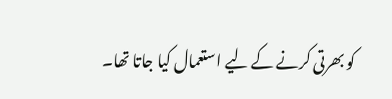کو بھرتی کرنے کے لیے استعمال کیا جاتا تھا۔